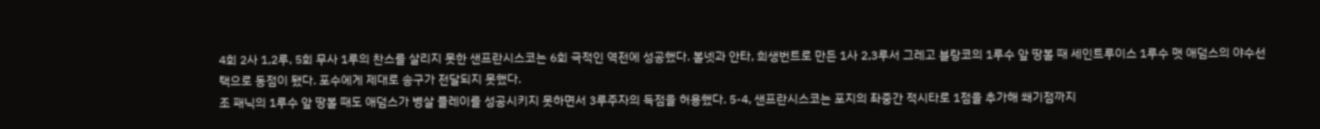4회 2사 1,2루, 5회 무사 1루의 찬스를 살리지 못한 샌프란시스코는 6회 극적인 역전에 성공했다. 볼넷과 안타, 희생번트로 만든 1사 2,3루서 그레고 블랑코의 1루수 앞 땅볼 때 세인트루이스 1루수 맷 애덤스의 야수선택으로 동점이 됐다. 포수에게 제대로 송구가 전달되지 못했다.
조 패닉의 1루수 앞 땅볼 때도 애덤스가 병살 플레이를 성공시키지 못하면서 3루주자의 득점을 허용했다. 5-4, 샌프란시스코는 포지의 좌중간 적시타로 1점을 추가해 쐐기점까지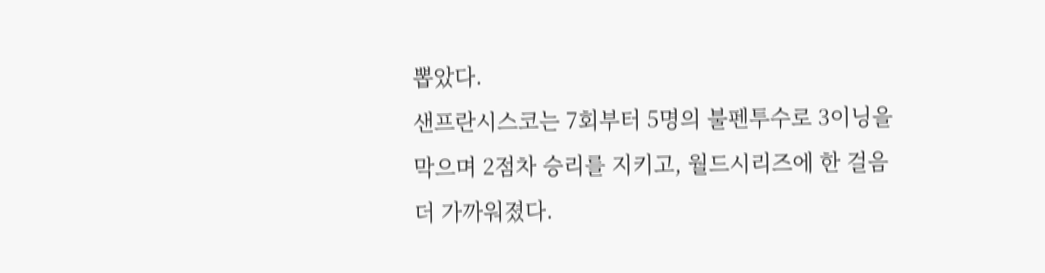뽑았다.
샌프란시스코는 7회부터 5명의 불펜투수로 3이닝을 막으며 2점차 승리를 지키고, 월드시리즈에 한 걸음 더 가까워졌다.